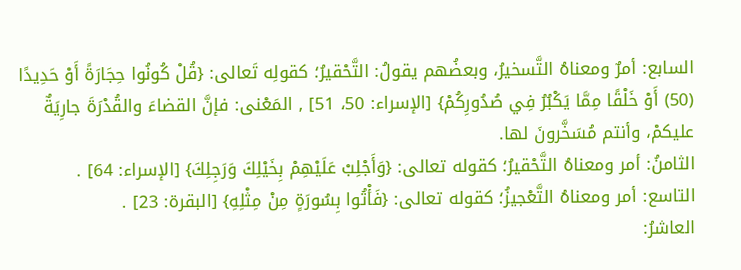السابع: أمرٌ ومعناهُ التَّسخيرُ، وبعضُهم يقولُ: التَّحْقيرُ؛ كقولِه تَعالى: {قُلْ كُونُوا حِجَارَةً أَوْ حَدِيدًا (50) أَوْ خَلْقًا مِمَّا يَكْبُرُ فِي صُدُورِكُمْ} [الإسراء: 50، 51] , المَعْنى: فإنَّ القضاءَ والقُدْرَةَ جارِيَةٌ عليكمْ، وأنتم مُسَخَّرونَ لها.
الثامنُ: أمر ومعناهُ التَّحْقيرُ؛ كقوله تعالى: {وَأَجْلِبْ عَلَيْهِمْ بِخَيْلِكَ وَرَجِلِكَ} [الإسراء: 64] .
التاسع: أمر ومعناهُ التَّعْجيزُ؛ كقوله تعالى: {فَأْتُوا بِسُورَةٍ مِنْ مِثْلِهِ} [البقرة: 23] .
العاشرُ: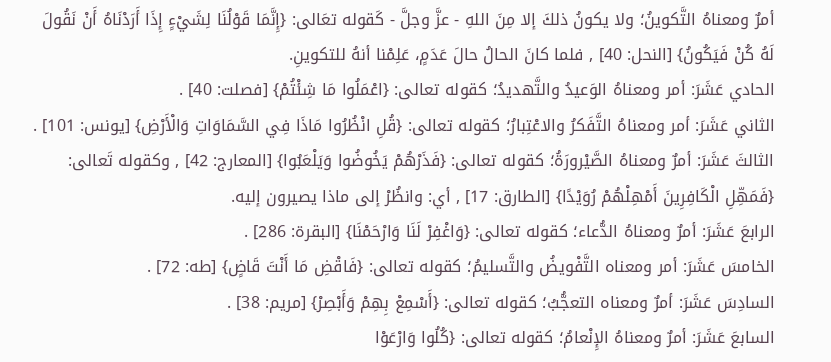أمرٌ ومعناهُ التَّكوينُ؛ ولا يكونُ ذلكَ إلا مِنَ اللهِ - عزَّ وجلَّ - كَقوله تعَالى: {إِنَّمَا قَوْلُنَا لِشَيْءٍ إِذَا أَرَدْنَاهُ أَنْ نَقُولَ لَهُ كُنْ فَيَكُونُ} [النحل: 40] , فلما كانَ الحالُ حالَ عَدَمٍ، عَلِمْنا أنهُ للتكوينِ.
الحادي عَشَرَ: أمر ومعناهُ الوَعيدُ والتَّهديدُ؛ كقوله تعالى: {اعْمَلُوا مَا شِئْتُمْ} [فصلت: 40] .
الثاني عَشَرَ: أمر ومعناهُ التَّفَكرُ والاعْتِبارُ؛ كقوله تعالى: {قُلِ انْظُرُوا مَاذَا فِي السَّمَاوَاتِ وَالْأَرْضِ} [يونس: 101] .
الثالثَ عَشَرَ: أمرٌ ومعناهُ الصَّيْرورَةُ؛ كقوله تعالى: {فَذَرْهُمْ يَخُوضُوا وَيَلْعَبُوا} [المعارج: 42] , وكقوله تَعالى: {فَمَهِّلِ الْكَافِرِينَ أَمْهِلْهُمْ رُوَيْدًا} [الطارق: 17] , أي: وانظُرْ إلى ماذا يصيرون إليه.
الرابعَ عَشَرَ: أمرٌ ومعناهُ الدُّعاء؛ كقوله تعالى: {وَاغْفِرْ لَنَا وَارْحَمْنَا} [البقرة: 286] .
الخامسَ عَشَرَ: أمر ومعناه التَّفْويضُ والتَّسليمُ؛ كقوله تعالى: {فَاقْضِ مَا أَنْتَ قَاضٍ} [طه: 72] .
السادِسَ عَشَرَ: أمرٌ ومعناه التعجُّبُ؛ كقوله تعالى: {أَسْمِعْ بِهِمْ وَأَبْصِرْ} [مريم: 38] .
السابعَ عَشَرَ: أمرٌ ومعناهُ الإِنْعامُ؛ كقوله تعالى: {كُلُوا وَارْعَوْا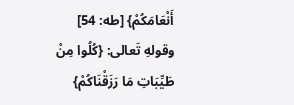أَنْعَامَكُمْ} [طه: 54] وقولهِ تَعالى: {كُلُوا مِنْ طَيِّبَاتِ مَا رَزَقْنَاكُمْ}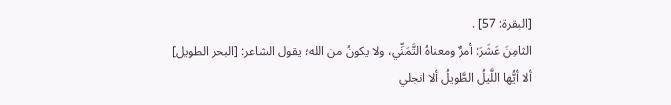[البقرة: 57] .
الثامِنَ عَشَرَ: أمرٌ ومعناهُ التَّمَنِّي، ولا يكونُ من الله؛ يقول الشاعر: [البحر الطويل]
ألا أيُّها اللَّيلُ الطَّويلُ ألا انجلي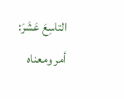التاسِعَ عَشَرَ: أمر ومعناه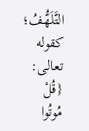التَّلَهُّفُ؛ كقوله تعالى: {قُلْ مُوتُوا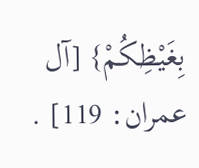بِغَيْظِكُمْ} [آل عمران: 119] .